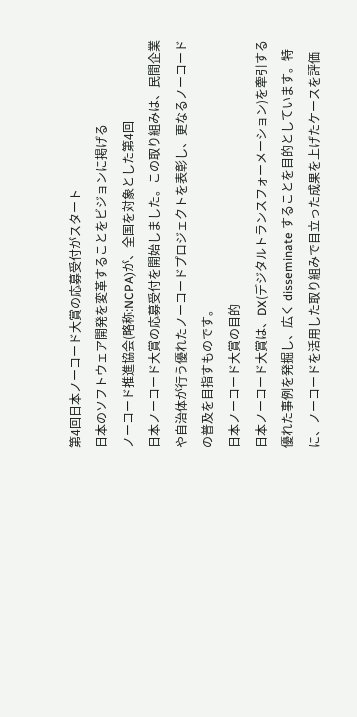第4回日本ノーコード大賞の応募受付がスタート
日本のソフトウェア開発を変革することをビジョンに掲げる
ノーコード推進協会(略称:NCPA)が、全国を対象とした第4回
日本ノーコード大賞の応募受付を開始しました。この取り組みは、民間企業や自治体が行う優れたノーコードプロジェクトを表彰し、更なるノーコードの普及を目指すものです。
日本ノーコード大賞の目的
日本ノーコード大賞は、DX(デジタルトランスフォーメーション)を牽引する優れた事例を発掘し、広く disseminate することを目的としています。特に、ノーコードを活用した取り組みで目立った成果を上げたケースを評価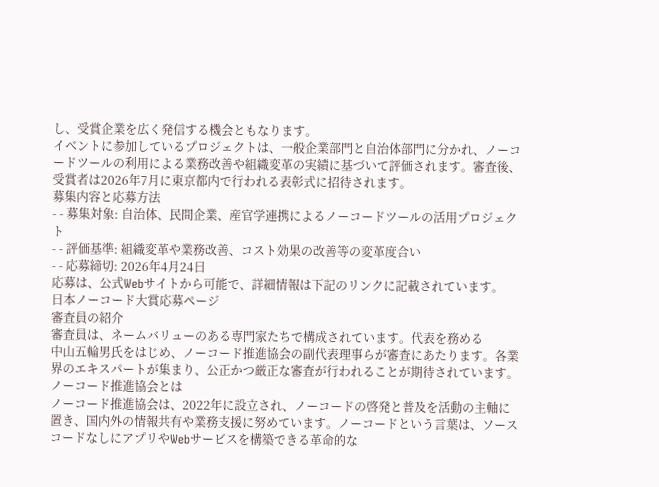し、受賞企業を広く発信する機会ともなります。
イベントに参加しているプロジェクトは、一般企業部門と自治体部門に分かれ、ノーコードツールの利用による業務改善や組織変革の実績に基づいて評価されます。審査後、受賞者は2026年7月に東京都内で行われる表彰式に招待されます。
募集内容と応募方法
- - 募集対象: 自治体、民間企業、産官学連携によるノーコードツールの活用プロジェクト
- - 評価基準: 組織変革や業務改善、コスト効果の改善等の変革度合い
- - 応募締切: 2026年4月24日
応募は、公式Webサイトから可能で、詳細情報は下記のリンクに記載されています。
日本ノーコード大賞応募ページ
審査員の紹介
審査員は、ネームバリューのある専門家たちで構成されています。代表を務める
中山五輪男氏をはじめ、ノーコード推進協会の副代表理事らが審査にあたります。各業界のエキスパートが集まり、公正かつ厳正な審査が行われることが期待されています。
ノーコード推進協会とは
ノーコード推進協会は、2022年に設立され、ノーコードの啓発と普及を活動の主軸に置き、国内外の情報共有や業務支援に努めています。ノーコードという言葉は、ソースコードなしにアプリやWebサービスを構築できる革命的な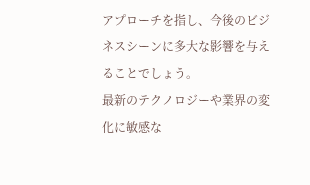アプローチを指し、今後のビジネスシーンに多大な影響を与えることでしょう。
最新のテクノロジーや業界の変化に敏感な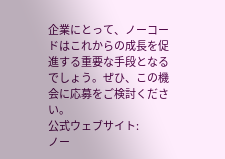企業にとって、ノーコードはこれからの成長を促進する重要な手段となるでしょう。ぜひ、この機会に応募をご検討ください。
公式ウェブサイト:
ノー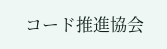コード推進協会